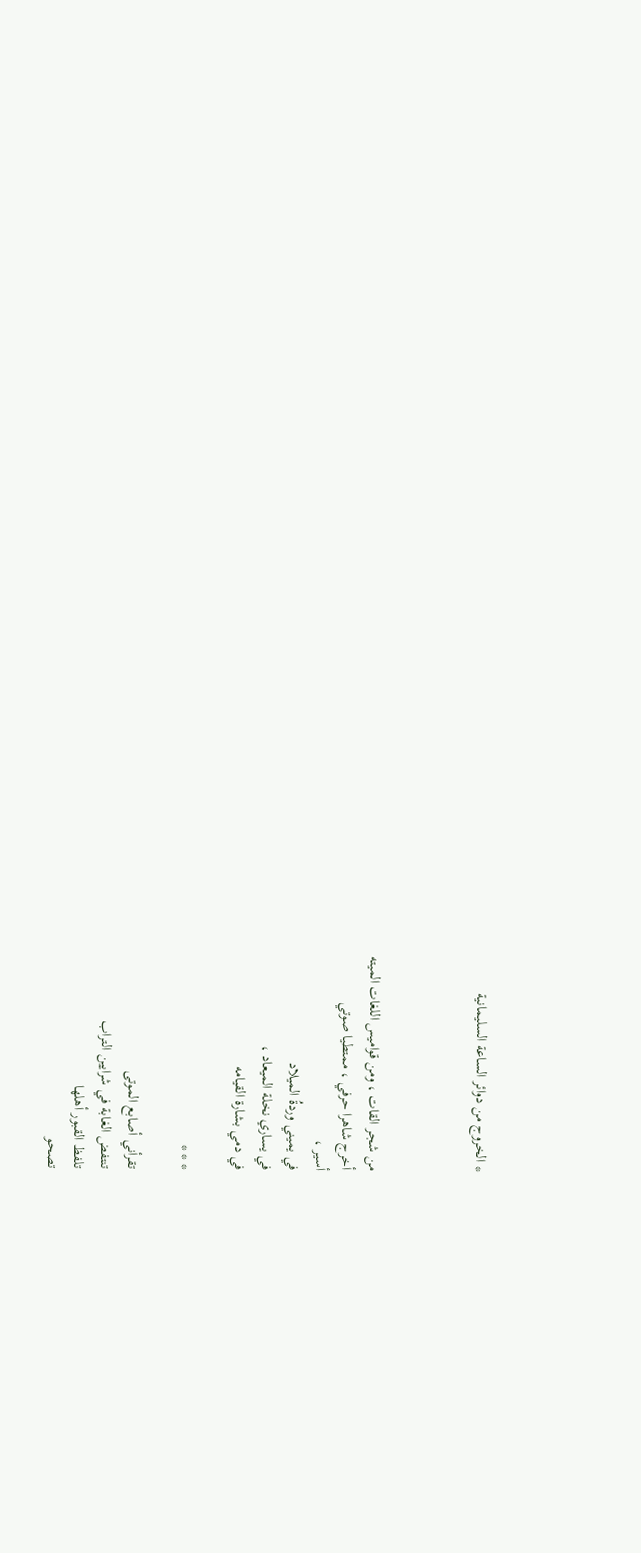* الخروج من دوائر الساعة السليمانية



من شجر القات ، ومن قواميس اللغات الميته
أخرج شاهرا حرفي ، ممتطيا صوتي
أسير ،
في يميني وردةُ الميلاد
في يساري نخلة الميعاد ،
في دمي بشارة القيامه

* * *

تقرأني أصابع الموتى
تنتفض الغابة في شرايين التراب
تلفظ القبور أهلها
تصحو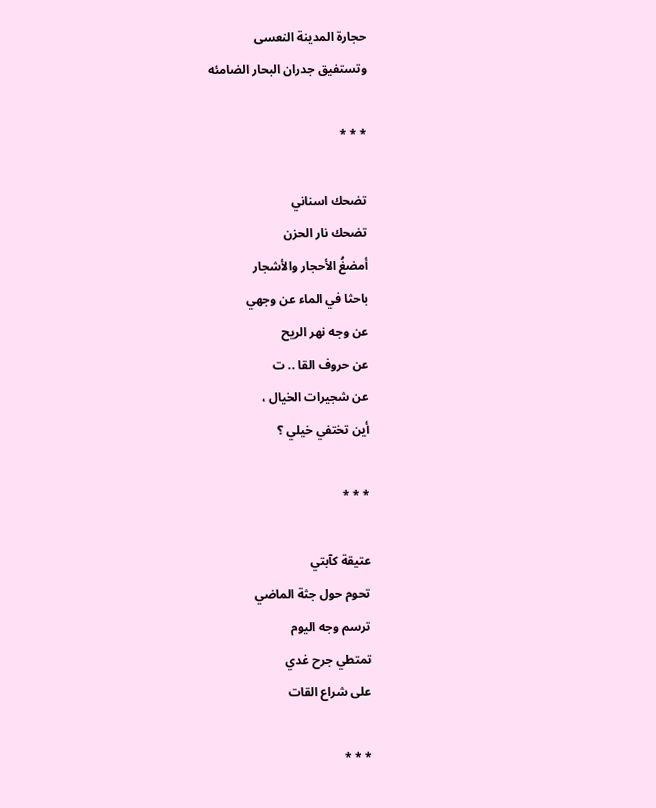حجارة المدينة النعسى
وتستفيق جدران البحار الضامئه

* * *

تضحك اسناني
تضحك نار الحزن
أمضغُ الأحجار والأشجار
باحثا في الماء عن وجهي
عن وجه نهر الريح
عن حروف القا .. ت
عن شجيرات الخيال ،
أين تختفي خيلي ؟

* * *

عتيقة كآبتي
تحوم حول جثة الماضي
ترسم وجه اليوم
تمتطي جرح غدي
على شراع القات

* * *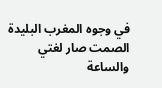في وجوه المغرب البليدة
الصمت صار لغتي
والساعة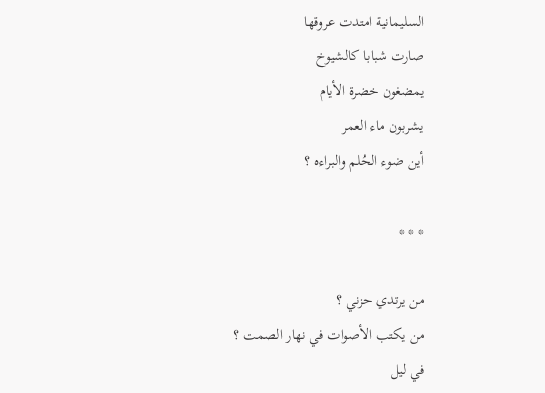السليمانية امتدت عروقها
صارت شبابا كالشيوخ
يمضغون خضرة الأيام
يشربون ماء العمر
أين ضوء الحُلم والبراءه ؟

* * *

من يرتدي حزني ؟
من يكتب الأصوات في نهار الصمت ؟
في ليل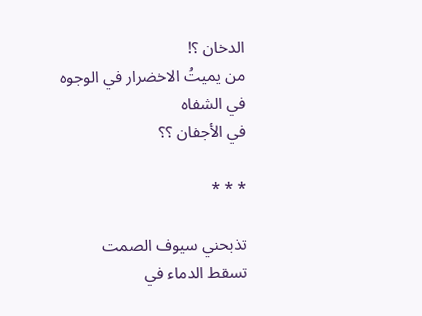الدخان ؟!
من يميتُ الاخضرار في الوجوه
في الشفاه
في الأجفان ؟؟

* * *

تذبحني سيوف الصمت
تسقط الدماء في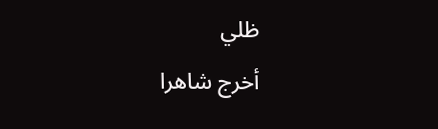ظلي
أخرج شاهرا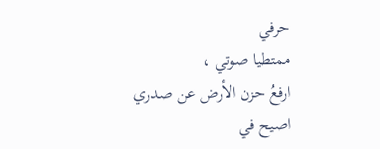حرفي
ممتطيا صوتي ،
ارفعُ حزن الأرض عن صدري
اصيح في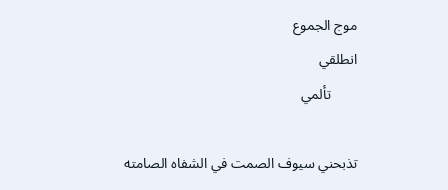موج الجموع
انطلقي
       تألمي

تذبحني سيوف الصمت في الشفاه الصامته